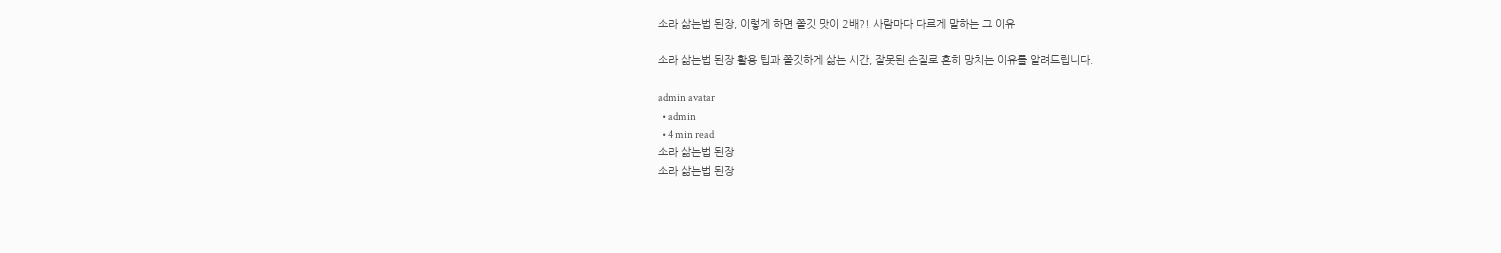소라 삶는법 된장, 이렇게 하면 쫄깃 맛이 2배?! 사람마다 다르게 말하는 그 이유

소라 삶는법 된장 활용 팁과 쫄깃하게 삶는 시간, 잘못된 손질로 흔히 망치는 이유를 알려드립니다.

admin avatar
  • admin
  • 4 min read
소라 삶는법 된장
소라 삶는법 된장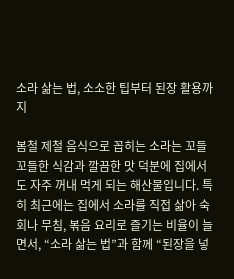소라 삶는 법, 소소한 팁부터 된장 활용까지

봄철 제철 음식으로 꼽히는 소라는 꼬들꼬들한 식감과 깔끔한 맛 덕분에 집에서도 자주 꺼내 먹게 되는 해산물입니다. 특히 최근에는 집에서 소라를 직접 삶아 숙회나 무침, 볶음 요리로 즐기는 비율이 늘면서, “소라 삶는 법”과 함께 “된장을 넣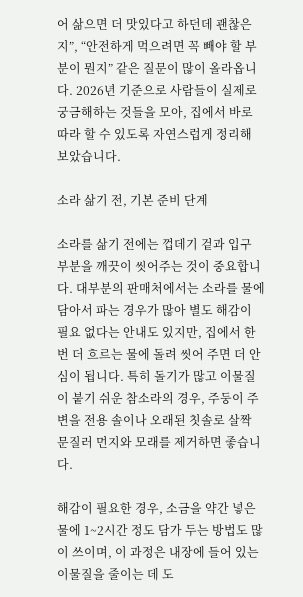어 삶으면 더 맛있다고 하던데 괜찮은지”, “안전하게 먹으려면 꼭 빼야 할 부분이 뭔지” 같은 질문이 많이 올라옵니다. 2026년 기준으로 사람들이 실제로 궁금해하는 것들을 모아, 집에서 바로 따라 할 수 있도록 자연스럽게 정리해 보았습니다.

소라 삶기 전, 기본 준비 단계

소라를 삶기 전에는 껍데기 겉과 입구 부분을 깨끗이 씻어주는 것이 중요합니다. 대부분의 판매처에서는 소라를 물에 담아서 파는 경우가 많아 별도 해감이 필요 없다는 안내도 있지만, 집에서 한번 더 흐르는 물에 돌려 씻어 주면 더 안심이 됩니다. 특히 돌기가 많고 이물질이 붙기 쉬운 참소라의 경우, 주둥이 주변을 전용 솔이나 오래된 칫솔로 살짝 문질러 먼지와 모래를 제거하면 좋습니다.

해감이 필요한 경우, 소금을 약간 넣은 물에 1~2시간 정도 담가 두는 방법도 많이 쓰이며, 이 과정은 내장에 들어 있는 이물질을 줄이는 데 도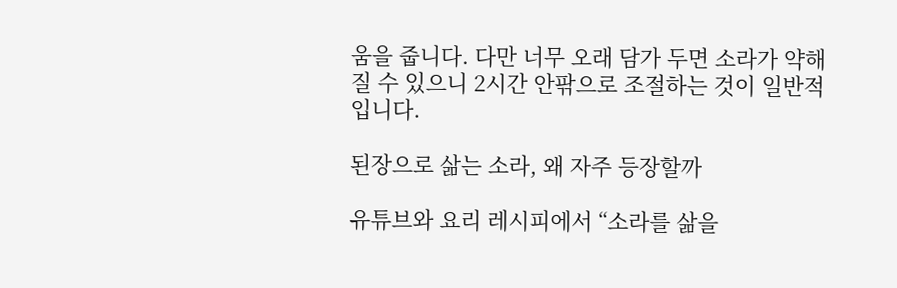움을 줍니다. 다만 너무 오래 담가 두면 소라가 약해질 수 있으니 2시간 안팎으로 조절하는 것이 일반적입니다.

된장으로 삶는 소라, 왜 자주 등장할까

유튜브와 요리 레시피에서 “소라를 삶을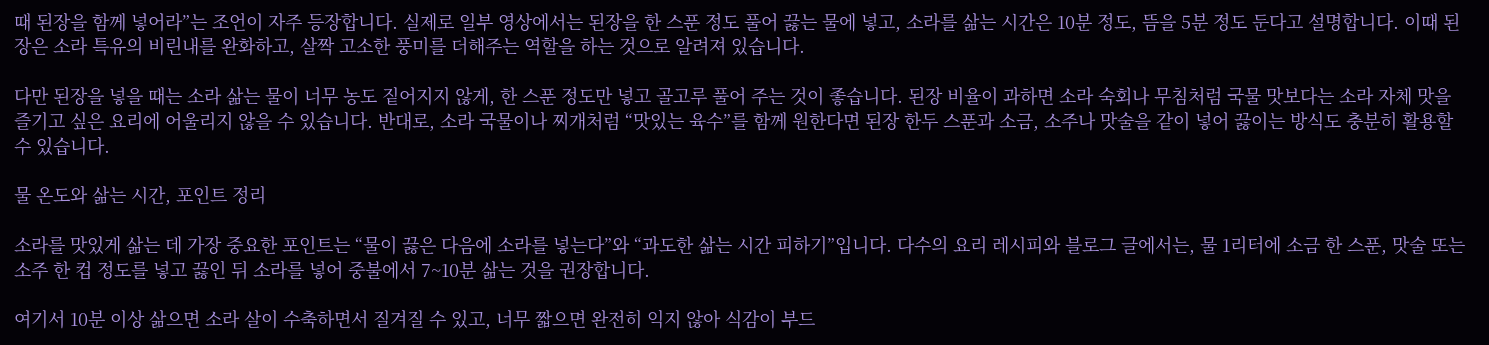때 된장을 함께 넣어라”는 조언이 자주 등장합니다. 실제로 일부 영상에서는 된장을 한 스푼 정도 풀어 끓는 물에 넣고, 소라를 삶는 시간은 10분 정도, 뜸을 5분 정도 둔다고 설명합니다. 이때 된장은 소라 특유의 비린내를 완화하고, 살짝 고소한 풍미를 더해주는 역할을 하는 것으로 알려져 있습니다.

다만 된장을 넣을 때는 소라 삶는 물이 너무 농도 짙어지지 않게, 한 스푼 정도만 넣고 골고루 풀어 주는 것이 좋습니다. 된장 비율이 과하면 소라 숙회나 무침처럼 국물 맛보다는 소라 자체 맛을 즐기고 싶은 요리에 어울리지 않을 수 있습니다. 반대로, 소라 국물이나 찌개처럼 “맛있는 육수”를 함께 원한다면 된장 한두 스푼과 소금, 소주나 맛술을 같이 넣어 끓이는 방식도 충분히 활용할 수 있습니다.

물 온도와 삶는 시간, 포인트 정리

소라를 맛있게 삶는 데 가장 중요한 포인트는 “물이 끓은 다음에 소라를 넣는다”와 “과도한 삶는 시간 피하기”입니다. 다수의 요리 레시피와 블로그 글에서는, 물 1리터에 소금 한 스푼, 맛술 또는 소주 한 컵 정도를 넣고 끓인 뒤 소라를 넣어 중불에서 7~10분 삶는 것을 권장합니다.

여기서 10분 이상 삶으면 소라 살이 수축하면서 질겨질 수 있고, 너무 짧으면 완전히 익지 않아 식감이 부드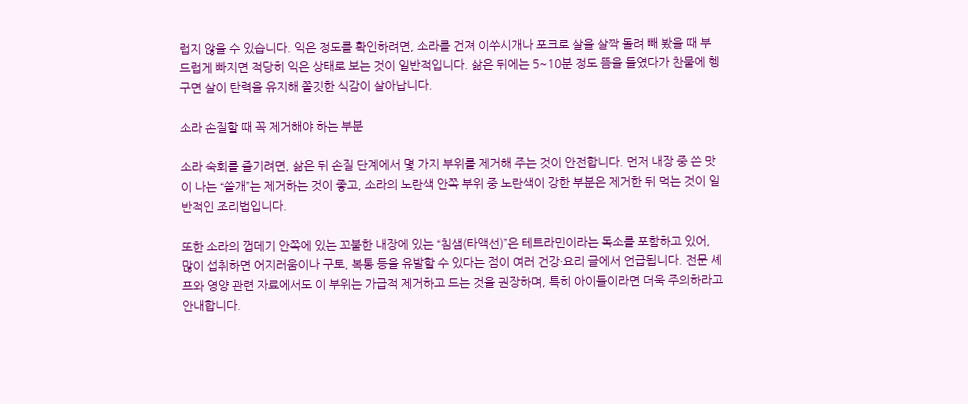럽지 않을 수 있습니다. 익은 정도를 확인하려면, 소라를 건져 이쑤시개나 포크로 살을 살짝 돌려 빼 봤을 때 부드럽게 빠지면 적당히 익은 상태로 보는 것이 일반적입니다. 삶은 뒤에는 5~10분 정도 뜸을 들였다가 찬물에 헹구면 살이 탄력을 유지해 쫄깃한 식감이 살아납니다.

소라 손질할 때 꼭 제거해야 하는 부분

소라 숙회를 즐기려면, 삶은 뒤 손질 단계에서 몇 가지 부위를 제거해 주는 것이 안전합니다. 먼저 내장 중 쓴 맛이 나는 “쓸개”는 제거하는 것이 좋고, 소라의 노란색 안쪽 부위 중 노란색이 강한 부분은 제거한 뒤 먹는 것이 일반적인 조리법입니다.

또한 소라의 껍데기 안쪽에 있는 꼬불한 내장에 있는 “침샘(타액선)”은 테트라민이라는 독소를 포함하고 있어, 많이 섭취하면 어지러움이나 구토, 복통 등을 유발할 수 있다는 점이 여러 건강·요리 글에서 언급됩니다. 전문 셰프와 영양 관련 자료에서도 이 부위는 가급적 제거하고 드는 것을 권장하며, 특히 아이들이라면 더욱 주의하라고 안내합니다.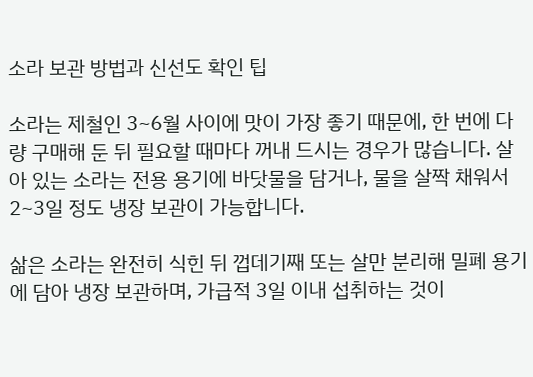소라 보관 방법과 신선도 확인 팁

소라는 제철인 3~6월 사이에 맛이 가장 좋기 때문에, 한 번에 다량 구매해 둔 뒤 필요할 때마다 꺼내 드시는 경우가 많습니다. 살아 있는 소라는 전용 용기에 바닷물을 담거나, 물을 살짝 채워서 2~3일 정도 냉장 보관이 가능합니다.

삶은 소라는 완전히 식힌 뒤 껍데기째 또는 살만 분리해 밀폐 용기에 담아 냉장 보관하며, 가급적 3일 이내 섭취하는 것이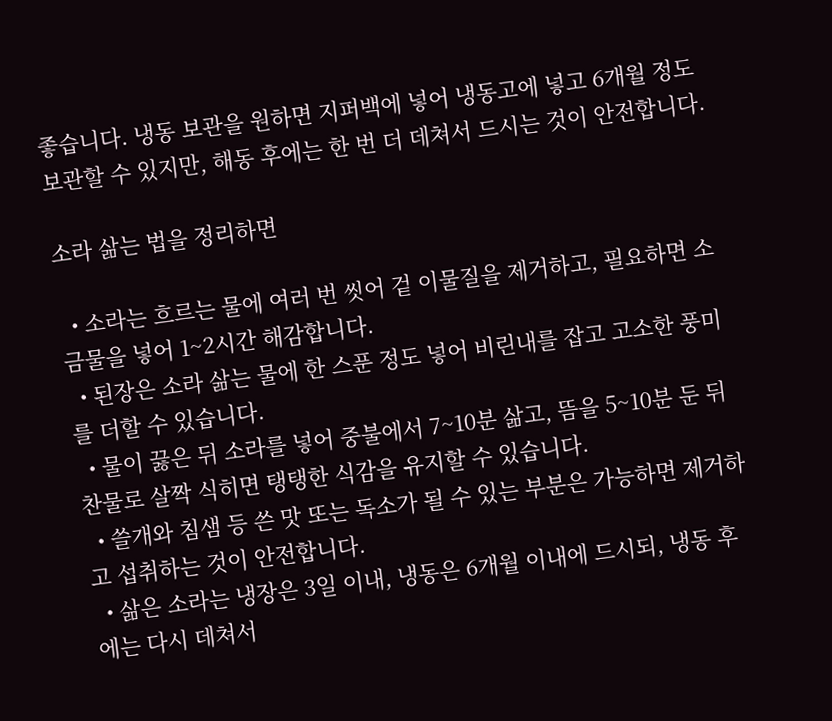좋습니다. 냉동 보관을 원하면 지퍼백에 넣어 냉동고에 넣고 6개월 정도 보관할 수 있지만, 해동 후에는 한 번 더 데쳐서 드시는 것이 안전합니다.

소라 삶는 법을 정리하면

  • 소라는 흐르는 물에 여러 번 씻어 겉 이물질을 제거하고, 필요하면 소금물을 넣어 1~2시간 해감합니다.
  • 된장은 소라 삶는 물에 한 스푼 정도 넣어 비린내를 잡고 고소한 풍미를 더할 수 있습니다.
  • 물이 끓은 뒤 소라를 넣어 중불에서 7~10분 삶고, 뜸을 5~10분 둔 뒤 찬물로 살짝 식히면 탱탱한 식감을 유지할 수 있습니다.
  • 쓸개와 침샘 등 쓴 맛 또는 독소가 될 수 있는 부분은 가능하면 제거하고 섭취하는 것이 안전합니다.
  • 삶은 소라는 냉장은 3일 이내, 냉동은 6개월 이내에 드시되, 냉동 후에는 다시 데쳐서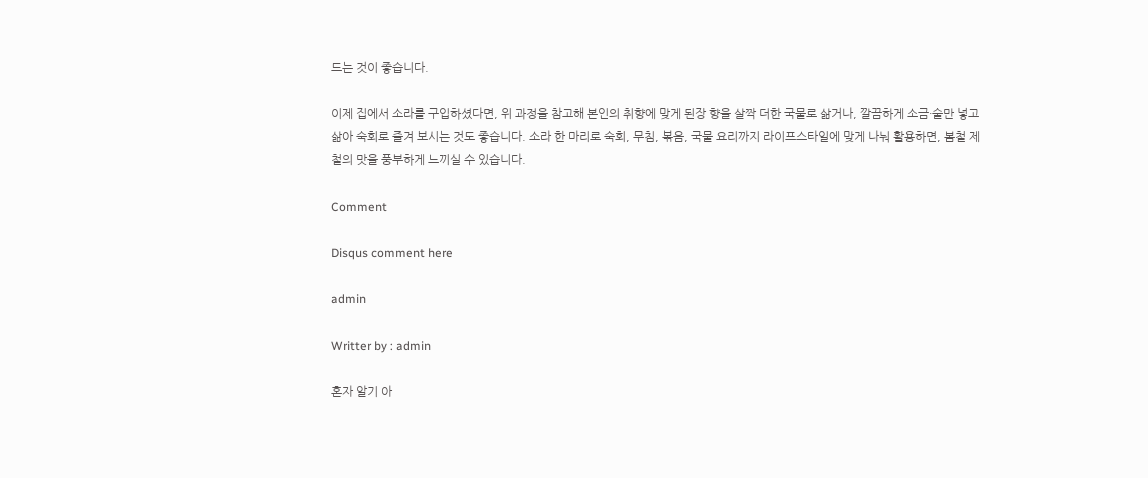드는 것이 좋습니다.

이제 집에서 소라를 구입하셨다면, 위 과정을 참고해 본인의 취향에 맞게 된장 향을 살짝 더한 국물로 삶거나, 깔끔하게 소금·술만 넣고 삶아 숙회로 즐겨 보시는 것도 좋습니다. 소라 한 마리로 숙회, 무침, 볶음, 국물 요리까지 라이프스타일에 맞게 나눠 활용하면, 봄철 제철의 맛을 풍부하게 느끼실 수 있습니다.

Comment

Disqus comment here

admin

Writter by : admin

혼자 알기 아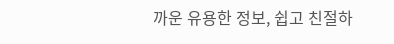까운 유용한 정보, 쉽고 친절하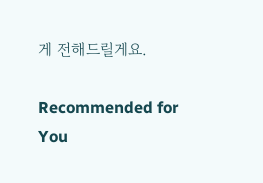게 전해드릴게요.

Recommended for You